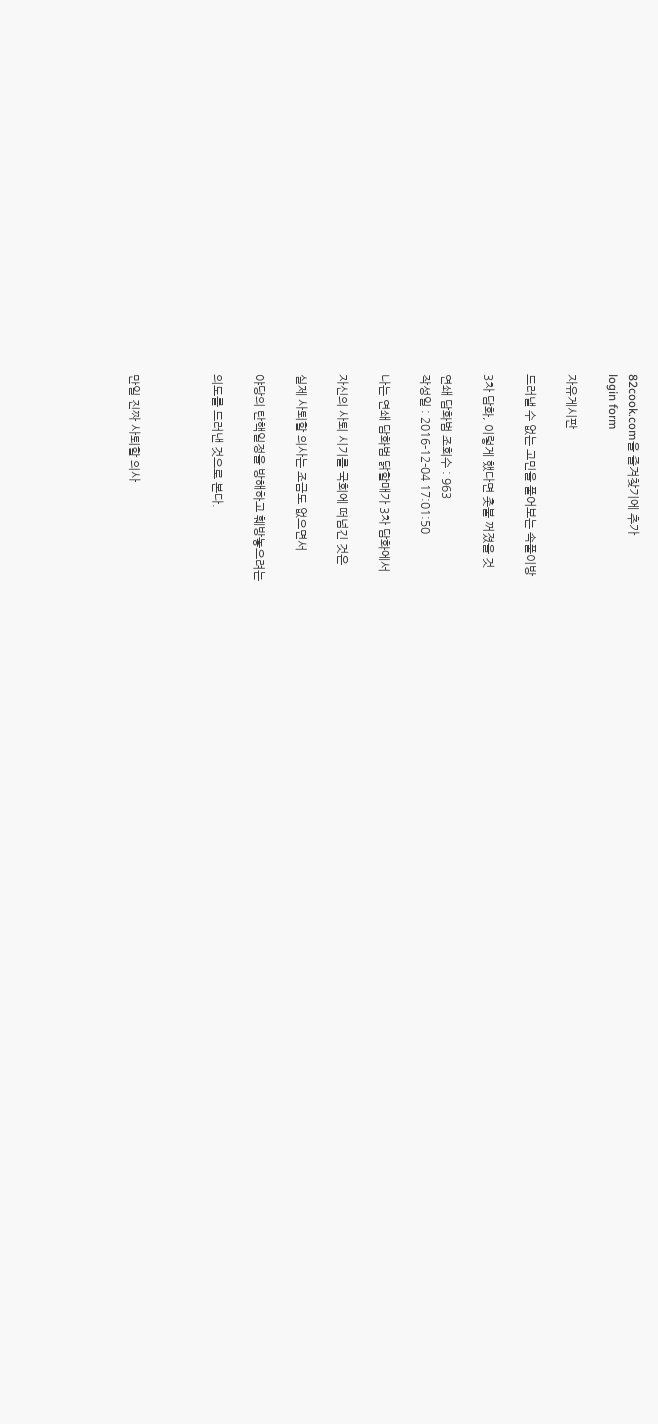82cook.com을 즐겨찾기에 추가
login form

자유게시판

드러낼 수 없는 고민을 풀어보는 속풀이방

3차 담화, 이렇게 했다면 촛불 꺼졌을 것

연쇄 담화범 조회수 : 963
작성일 : 2016-12-04 17:01:50

나는 연쇄 담화범 닭할매가 3차 담화에서

자신의 사퇴 시기를 국회에 떠넘긴 것은

실제 사퇴할 의사는 조금도 없으면서

야당의 탄핵일정을 방해하고 훼방놓으려는

의도를 드러낸 것으로 본다.



만일 진짜 사퇴할 의사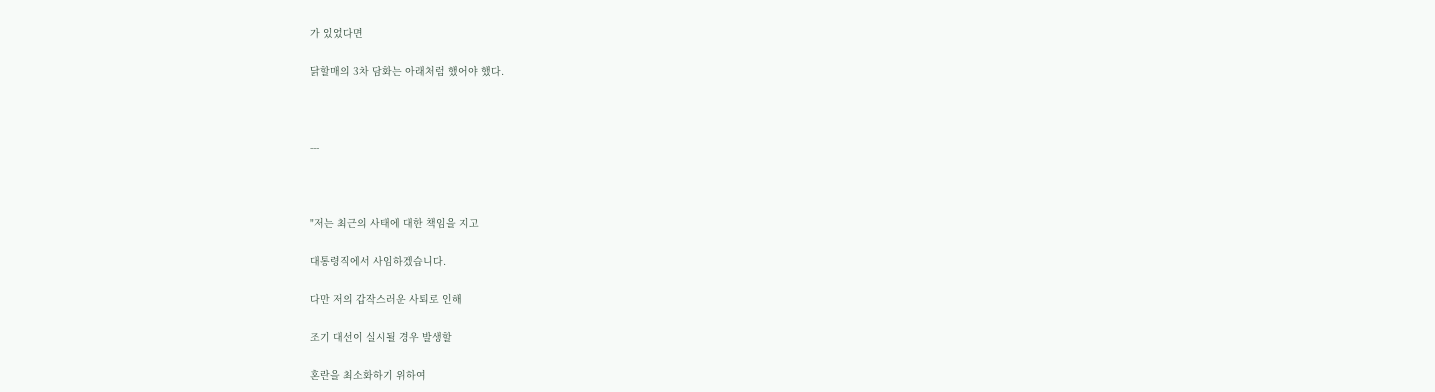가 있었다면

닭할매의 3차 담화는 아래처럼 했어야 했다.



---



"저는 최근의 사태에 대한 책임을 지고

대통령직에서 사임하겠습니다.

다만 저의 갑작스러운 사퇴로 인해

조기 대선이 실시될 경우 발생할

혼란을 최소화하기 위하여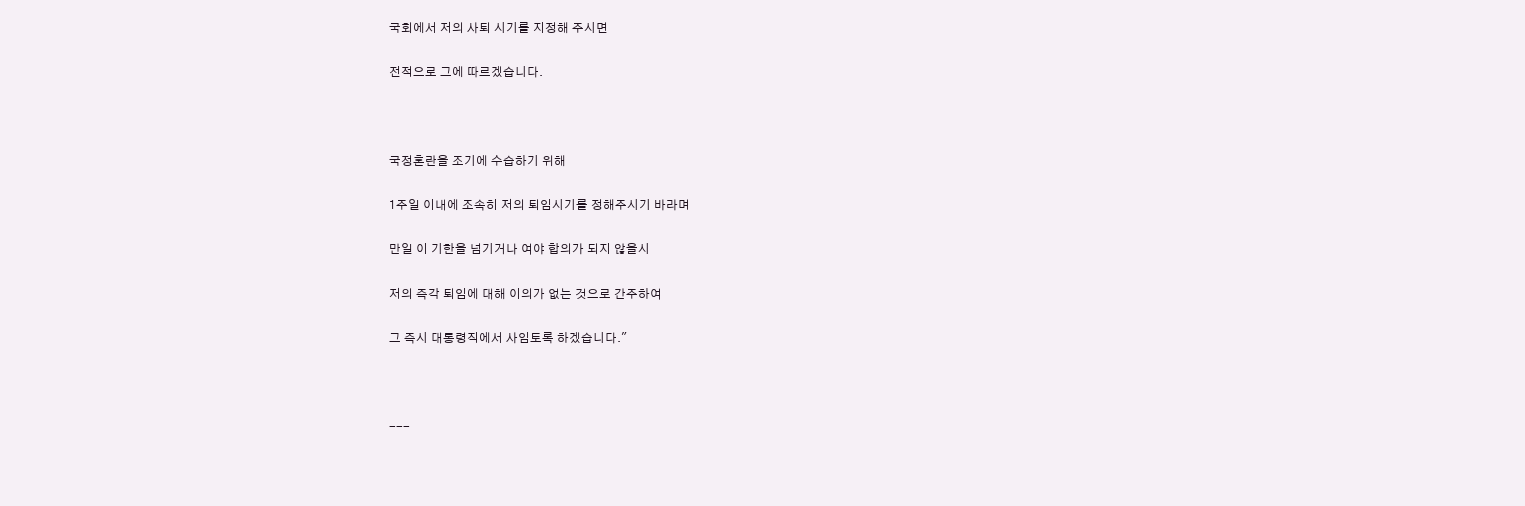국회에서 저의 사퇴 시기를 지정해 주시면

전적으로 그에 따르겠습니다.



국정혼란을 조기에 수습하기 위해

1주일 이내에 조속히 저의 퇴임시기를 정해주시기 바라며

만일 이 기한을 넘기거나 여야 합의가 되지 않을시

저의 즉각 퇴임에 대해 이의가 없는 것으로 간주하여

그 즉시 대통령직에서 사임토록 하겠습니다."



---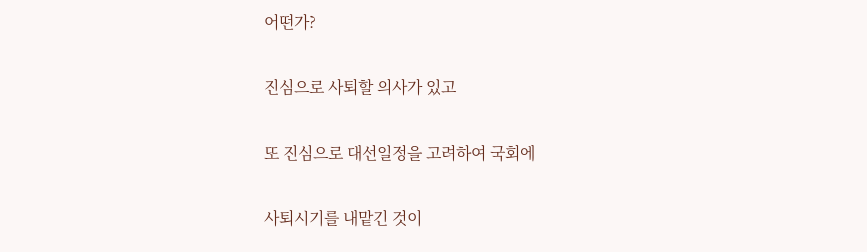어떤가?

진심으로 사퇴할 의사가 있고

또 진심으로 대선일정을 고려하여 국회에

사퇴시기를 내맡긴 것이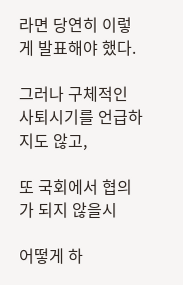라면 당연히 이렇게 발표해야 했다.

그러나 구체적인 사퇴시기를 언급하지도 않고,

또 국회에서 협의가 되지 않을시

어떻게 하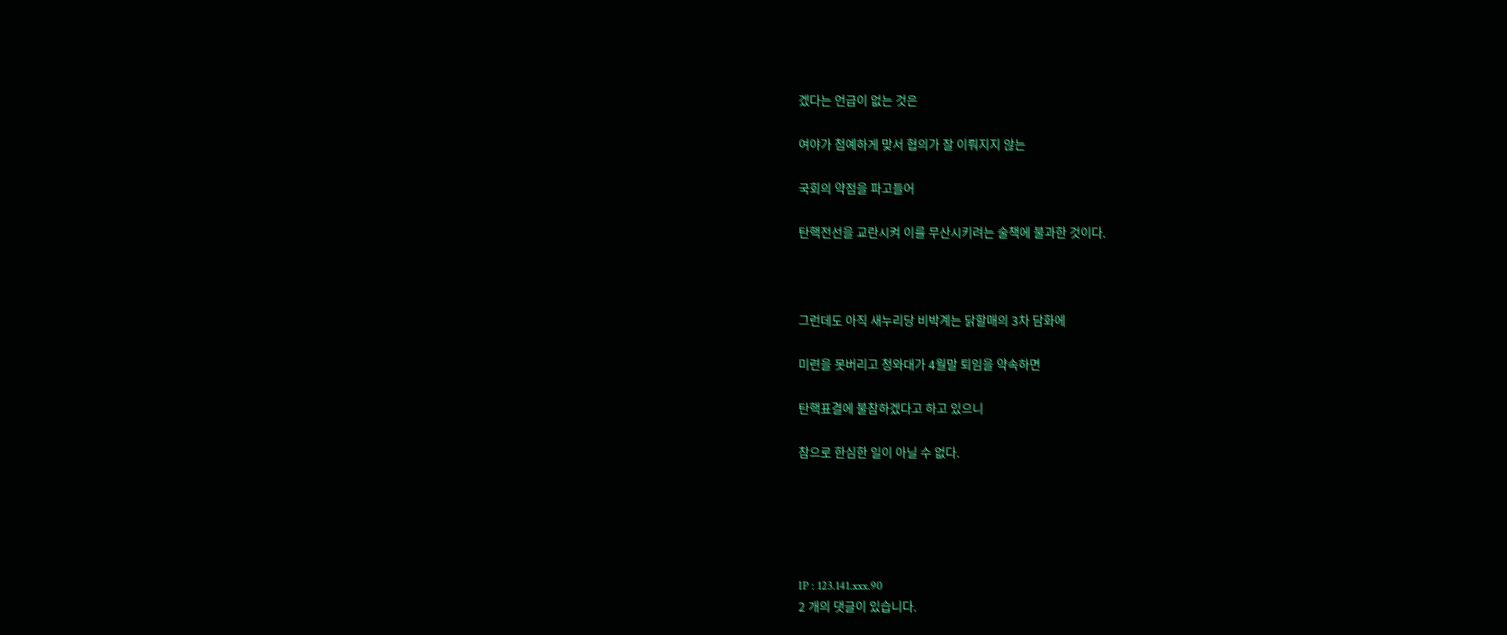겠다는 언급이 없는 것은

여야가 첨예하게 맞서 협의가 잘 이뤄지지 않는

국회의 약점을 파고들어

탄핵전선을 교란시켜 이를 무산시키려는 술책에 불과한 것이다.



그런데도 아직 새누리당 비박계는 닭할매의 3차 담화에

미련을 못버리고 청와대가 4월말 퇴임을 약속하면

탄핵표결에 불참하겠다고 하고 있으니

참으로 한심한 일이 아닐 수 없다.





IP : 123.141.xxx.90
2 개의 댓글이 있습니다.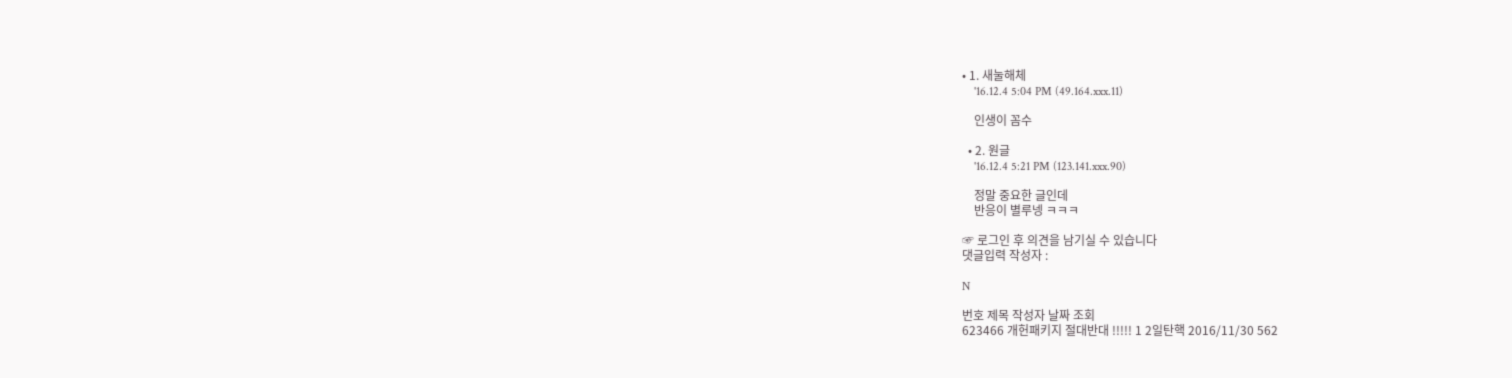• 1. 새눌해체
    '16.12.4 5:04 PM (49.164.xxx.11)

    인생이 꼼수

  • 2. 원글
    '16.12.4 5:21 PM (123.141.xxx.90)

    정말 중요한 글인데
    반응이 별루넹 ㅋㅋㅋ

☞ 로그인 후 의견을 남기실 수 있습니다
댓글입력 작성자 :

N

번호 제목 작성자 날짜 조회
623466 개헌패키지 절대반대 !!!!! 1 2일탄핵 2016/11/30 562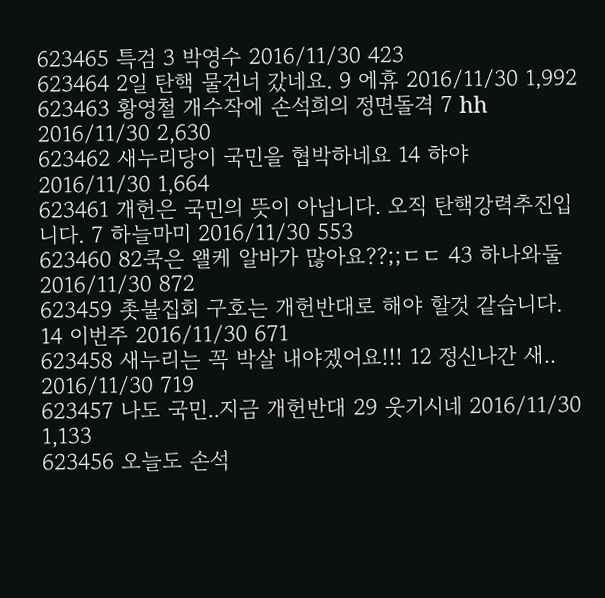623465 특검 3 박영수 2016/11/30 423
623464 2일 탄핵 물건너 갔네요. 9 에휴 2016/11/30 1,992
623463 황영철 개수작에 손석희의 정면돌격 7 hh 2016/11/30 2,630
623462 새누리당이 국민을 협박하네요 14 햐야 2016/11/30 1,664
623461 개헌은 국민의 뜻이 아닙니다. 오직 탄핵강력추진입니다. 7 하늘마미 2016/11/30 553
623460 82쿡은 왤케 알바가 많아요??;;ㄷㄷ 43 하나와둘 2016/11/30 872
623459 촛불집회 구호는 개헌반대로 해야 할것 같습니다. 14 이번주 2016/11/30 671
623458 새누리는 꼭 박살 내야겠어요!!! 12 정신나간 새.. 2016/11/30 719
623457 나도 국민..지금 개헌반대 29 웃기시네 2016/11/30 1,133
623456 오늘도 손석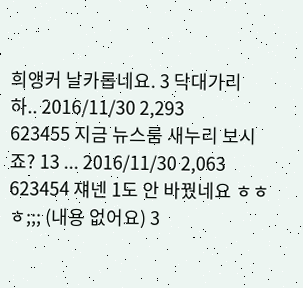희앵커 날카롭네요. 3 닥대가리 하.. 2016/11/30 2,293
623455 지금 뉴스룸 새누리 보시죠? 13 ... 2016/11/30 2,063
623454 쟤넨 1도 안 바꿨네요 ㅎㅎㅎ;;; (내용 없어요) 3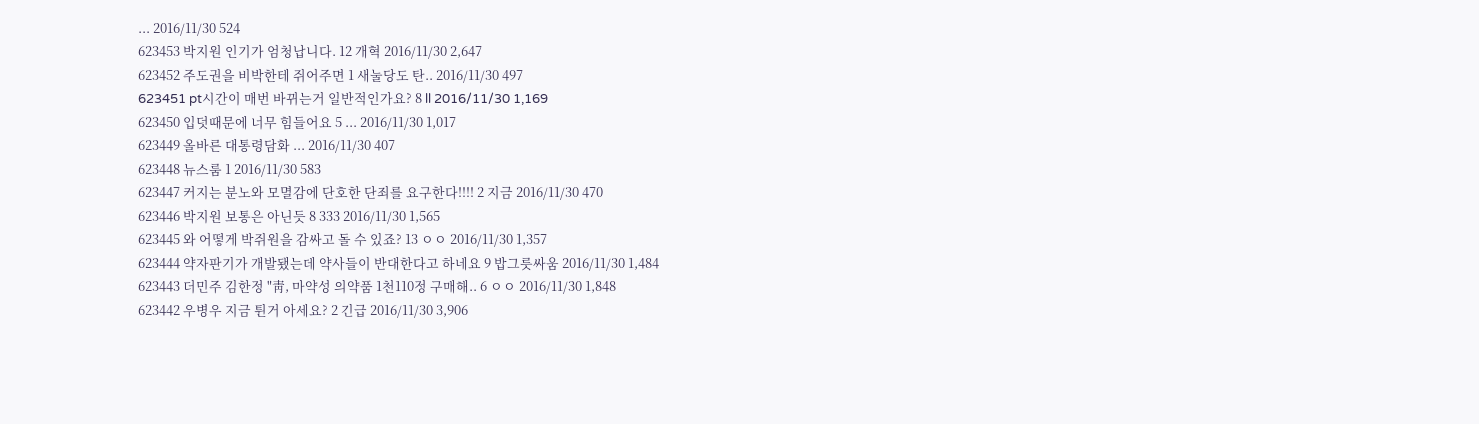... 2016/11/30 524
623453 박지원 인기가 엄청납니다. 12 개혁 2016/11/30 2,647
623452 주도권을 비박한테 쥐어주면 1 새눌당도 탄.. 2016/11/30 497
623451 pt시간이 매번 바뀌는거 일반적인가요? 8 ll 2016/11/30 1,169
623450 입덧때문에 너무 힘들어요 5 ... 2016/11/30 1,017
623449 올바른 대통령담화 ... 2016/11/30 407
623448 뉴스룸 1 2016/11/30 583
623447 커지는 분노와 모멸감에 단호한 단죄를 요구한다!!!! 2 지금 2016/11/30 470
623446 박지원 보통은 아닌듯 8 333 2016/11/30 1,565
623445 와 어떻게 박쥐원을 감싸고 돌 수 있죠? 13 ㅇㅇ 2016/11/30 1,357
623444 약자판기가 개발됐는데 약사들이 반대한다고 하네요 9 밥그릇싸움 2016/11/30 1,484
623443 더민주 김한정 "靑, 마약성 의약품 1천110정 구매해.. 6 ㅇㅇ 2016/11/30 1,848
623442 우병우 지금 튄거 아세요? 2 긴급 2016/11/30 3,906